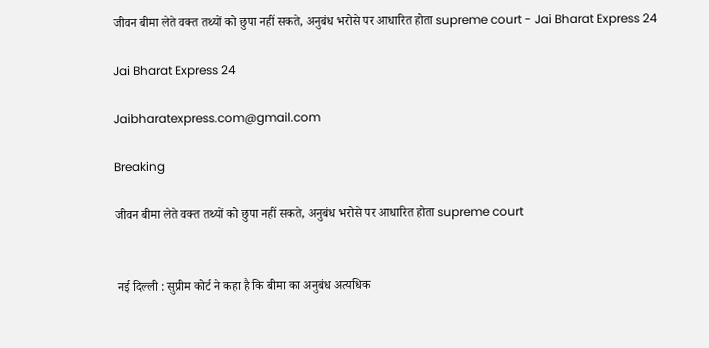जीवन बीमा लेते वक्त तथ्यों को छुपा नहीं सकते, अनुबंध भरोसे पर आधारित होता supreme court - Jai Bharat Express 24

Jai Bharat Express 24

Jaibharatexpress.com@gmail.com

Breaking

जीवन बीमा लेते वक्त तथ्यों को छुपा नहीं सकते, अनुबंध भरोसे पर आधारित होता supreme court


 नई दिल्ली : सुप्रीम कोर्ट ने कहा है कि बीमा का अनुबंध अत्यधिक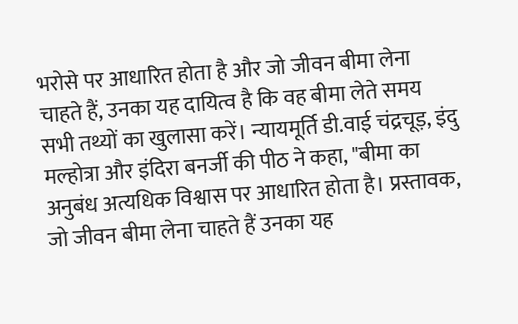भरोसे पर आधारित होता है और जो जीवन बीमा लेना चाहते हैं, उनका यह दायित्व है कि वह बीमा लेते समय सभी तथ्यों का खुलासा करें। न्यायमूर्ति डी.वाई चंद्रचूड़, इंदु मल्होत्रा और इंदिरा बनर्जी की पीठ ने कहा, "बीमा का अनुबंध अत्यधिक विश्वास पर आधारित होता है। प्रस्तावक, जो जीवन बीमा लेना चाहते हैं उनका यह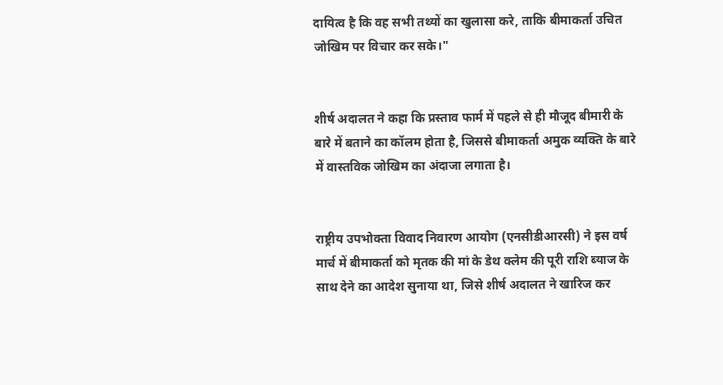दायित्व है कि वह सभी तथ्यों का खुलासा करे, ताकि बीमाकर्ता उचित जोखिम पर विचार कर सके।"


शीर्ष अदालत ने कहा कि प्रस्ताव फार्म में पहले से ही मौजूद बीमारी के बारे में बताने का कॉलम होता है, जिससे बीमाकर्ता अमुक व्यक्ति के बारे में वास्तविक जोखिम का अंदाजा लगाता है।


राष्ट्रीय उपभोक्ता विवाद निवारण आयोग (एनसीडीआरसी) ने इस वर्ष मार्च में बीमाकर्ता को मृतक की मां के डेथ क्लेम की पूरी राशि ब्याज के साथ देने का आदेश सुनाया था, जिसे शीर्ष अदालत ने खारिज कर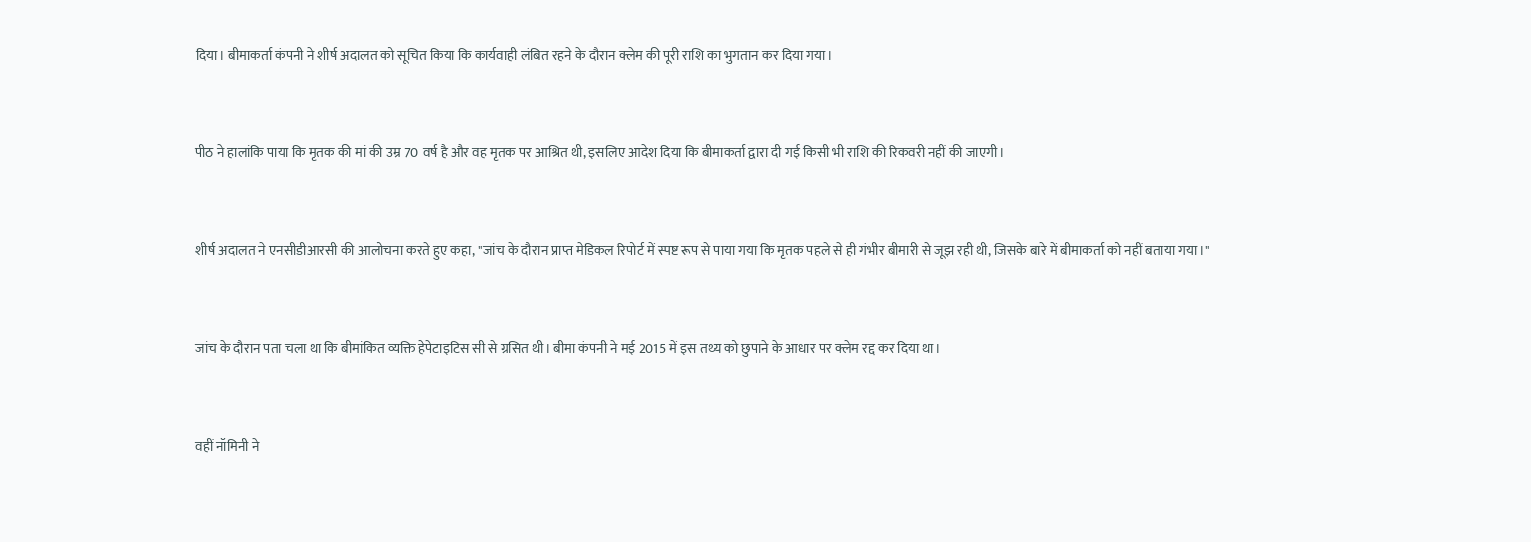दिया। बीमाकर्ता कंपनी ने शीर्ष अदालत को सूचित किया कि कार्यवाही लंबित रहने के दौरान क्लेम की पूरी राशि का भुगतान कर दिया गया।


पीठ ने हालांकि पाया कि मृतक की मां की उम्र 70 वर्ष है और वह मृतक पर आश्रित थी, इसलिए आदेश दिया कि बीमाकर्ता द्वारा दी गई किसी भी राशि की रिकवरी नहीं की जाएगी।


शीर्ष अदालत ने एनसीडीआरसी की आलोचना करते हुए कहा, "जांच के दौरान प्राप्त मेडिकल रिपोर्ट में स्पष्ट रूप से पाया गया कि मृतक पहले से ही गंभीर बीमारी से जूझ रही थी, जिसके बारे में बीमाकर्ता को नहीं बताया गया।"


जांच के दौरान पता चला था कि बीमांकित व्यक्ति हेपेटाइटिस सी से ग्रसित थी। बीमा कंपनी ने मई 2015 में इस तथ्य को छुपाने के आधार पर क्लेम रद्द कर दिया था।


वहीं नॉमिनी ने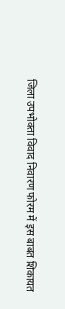जिला उपभोक्ता विवाद निवारण फोरम में इस बाबत शिकायत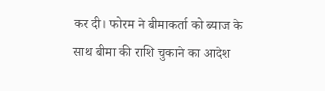कर दी। फोरम ने बीमाकर्ता को ब्याज के साथ बीमा की राशि चुकाने का आदेश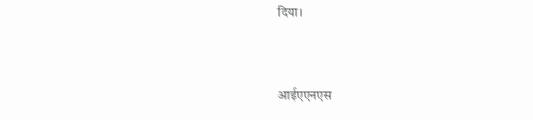दिया।


आईएएनएस